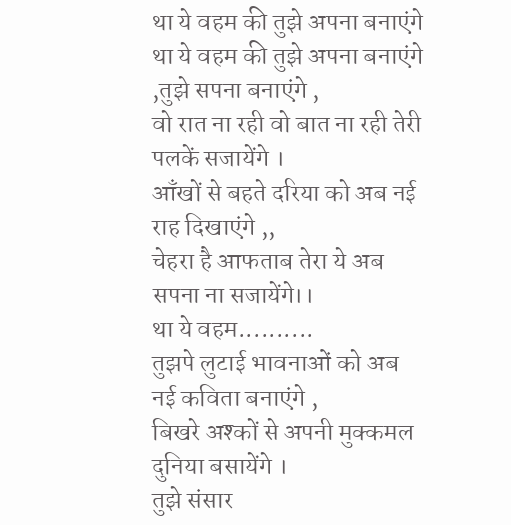था ये वहम की तुझे अपना बनाएंगे
था ये वहम की तुझे अपना बनाएंगे ,तुझे सपना बनाएंगे ,
वो रात ना रही वो बात ना रही तेरी पलकें सजायेंगे ।
आँखों से बहते दरिया को अब नई राह दिखाएंगे ,,
चेहरा है आफताब तेरा ये अब सपना ना सजायेंगे।।
था ये वहम..........
तुझपे लुटाई भावनाओं को अब नई कविता बनाएंगे ,
बिखरे अश्कों से अपनी मुक्कमल दुनिया बसायेंगे ।
तुझे संसार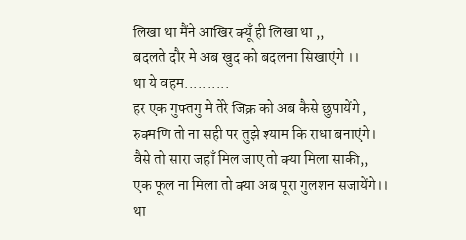लिखा था मैंने आखिर क्यूँ ही लिखा था ,,
बदलते दौर मे अब खुद को बदलना सिखाएंगे ।।
था ये वहम..........
हर एक गुफ्तगु मे तेरे जिक्र को अब कैसे छुपायेंगे ,
रुक्मणि तो ना सही पर तुझे श्याम कि राधा बनाएंगे।
वैसे तो सारा जहाँ मिल जाए तो क्या मिला साकी,,
एक फूल ना मिला तो क्या अब पूरा गुलशन सजायेंगे।।
था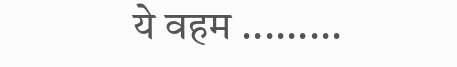ये वहम .........